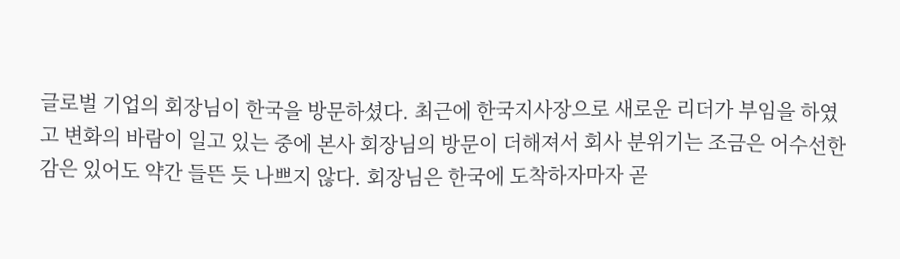글로벌 기업의 회장님이 한국을 방문하셨다. 최근에 한국지사장으로 새로운 리더가 부임을 하였고 변화의 바람이 일고 있는 중에 본사 회장님의 방문이 더해져서 회사 분위기는 조금은 어수선한 감은 있어도 약간 들뜬 듯 나쁘지 않다. 회장님은 한국에 도착하자마자 곧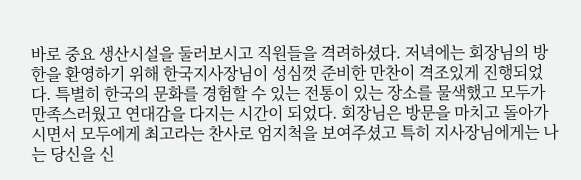바로 중요 생산시설을 둘러보시고 직원들을 격려하셨다. 저녁에는 회장님의 방한을 환영하기 위해 한국지사장님이 성심껏 준비한 만찬이 격조있게 진행되었다. 특별히 한국의 문화를 경험할 수 있는 전통이 있는 장소를 물색했고 모두가 만족스러웠고 연대감을 다지는 시간이 되었다. 회장님은 방문을 마치고 돌아가시면서 모두에게 최고라는 찬사로 엄지척을 보여주셨고 특히 지사장님에게는 나는 당신을 신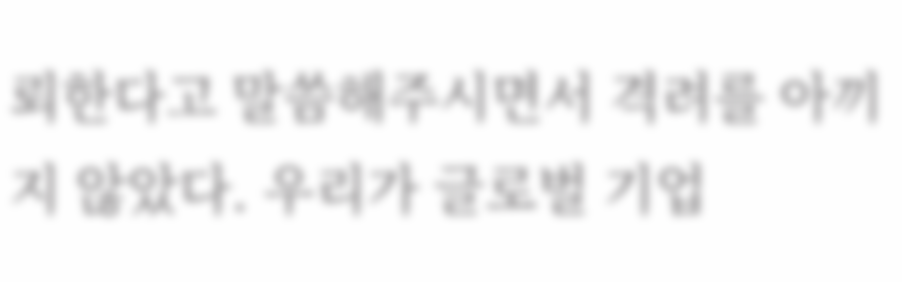뢰한다고 말씀해주시면서 격려를 아끼지 않았다. 우리가 글로벌 기업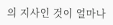의 지사인 것이 얼마나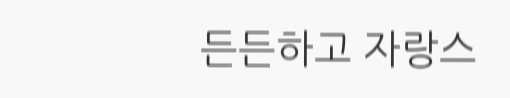든든하고 자랑스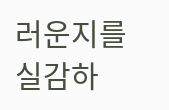러운지를 실감하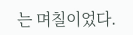는 며칠이었다.